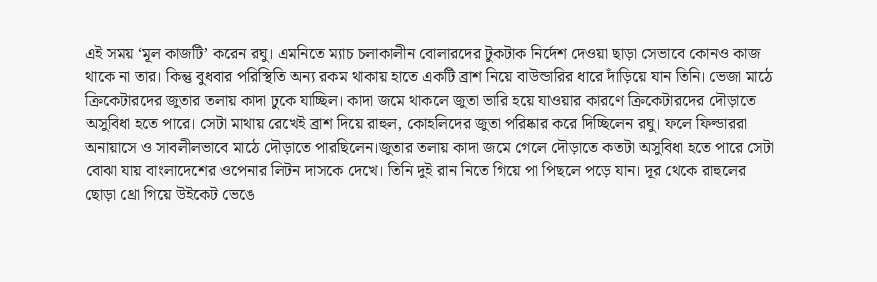এই সময় ‘মূল কাজটি’ করেন রঘু। এমনিতে ম্যাচ চলাকালীন বোলারদের টুকটাক নির্দেশ দেওয়া ছাড়া সেভাবে কোনও কাজ থাকে না তার। কিন্তু বুধবার পরিস্থিতি অন্য রকম থাকায় হাতে একটি ব্রাশ নিয়ে বাউন্ডারির ধারে দাঁড়িয়ে যান তিনি। ভেজা মাঠে ক্রিকেটারদের জুতার তলায় কাদা ঢুকে যাচ্ছিল। কাদা জমে থাকলে জুতা ভারি হয়ে যাওয়ার কারণে ক্রিকেটারদের দৌড়াতে অসুবিধা হতে পারে। সেটা মাথায় রেখেই ব্রাশ দিয়ে রাহুল, কোহলিদের জুতা পরিষ্কার করে দিচ্ছিলেন রঘু। ফলে ফিল্ডাররা অনায়াসে ও সাবলীলভাবে মাঠে দৌড়াতে পারছিলেন।জুতার তলায় কাদা জমে গেলে দৌড়াতে কতটা অসুবিধা হতে পারে সেটা বোঝা যায় বাংলাদেশের ওপেনার লিটন দাসকে দেখে। তিনি দুই রান নিতে গিয়ে পা পিছলে পড়ে যান। দূর থেকে রাহুলের ছোড়া থ্রো গিয়ে উইকেট ভেঙে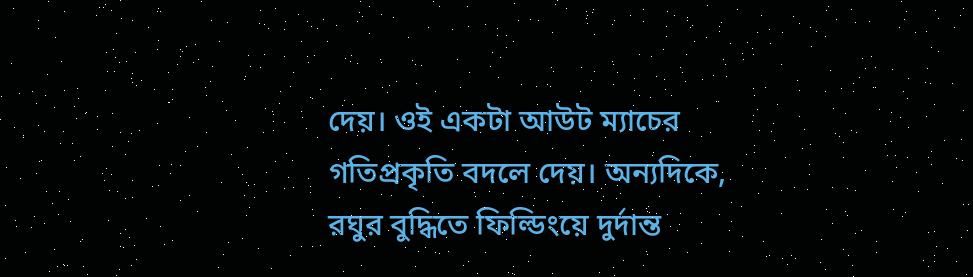দেয়। ওই একটা আউট ম্যাচের গতিপ্রকৃতি বদলে দেয়। অন্যদিকে, রঘুর বুদ্ধিতে ফিল্ডিংয়ে দুর্দান্ত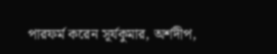পারফর্ম করেন সূর্যকুমার, অর্শদীপ,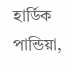হার্ডিক পান্ডিয়া,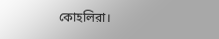কোহলিরা।